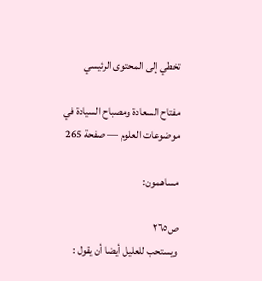تخطي إلى المحتوى الرئيسي

مفتاح السعادة ومصباح السيادة في موضوعات العلوم — صفحة 265

مساهمون:

ص٢٦٥
ويستحب للعليل أيضا أن يقول :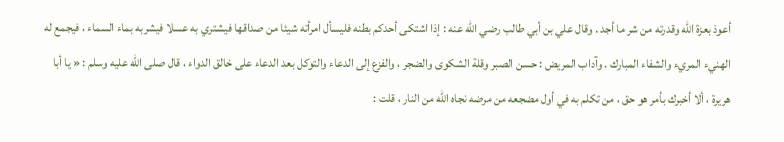أعوذ بعزة اللّه وقدرته من شر ما أجد . وقال علي بن أبي طالب رضي اللّه عنه : إذا اشتكى أحدكم بطنه فليسأل امرأته شيئا من صداقها فيشتري به عسلا فيشربه بماء السماء ، فيجمع له الهنيء المريء والشفاء المبارك . وآداب المريض : حسن الصبر وقلة الشكوى والضجر ، والفزع إلى الدعاء والتوكل بعد الدعاء على خالق الدواء ، قال صلى اللّه عليه وسلم : « يا أبا هريرة ، ألا أخبرك بأمر هو حق ، من تكلم به في أول مضجعه من مرضه نجاه اللّه من النار ، قلت :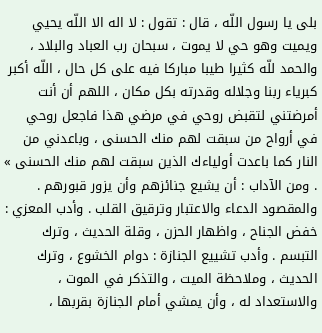بلى يا رسول اللّه ، قال : تقول : لا اله الا اللّه يحيي ويميت وهو حي لا يموت ، سبحان رب العباد والبلاد ، والحمد للّه كثيرا طيبا مباركا فيه على كل حال ، اللّه أكبر كبرياء ربنا وجلاله وقدرته بكل مكان ، اللهم أن أنت أمرضتني لتقبض روحي في مرضي هذا فاجعل روحي في أرواح من سبقت لهم منك الحسنى ، وباعدني من النار كما باعدت أولياءك الذين سبقت لهم منك الحسنى » . ومن الآداب : أن يشيع جنائزهم وأن يزور قبورهم . والمقصود الدعاء والاعتبار وترقيق القلب . وأدب المعزي : خفض الجناح ، واظهار الحزن ، وقلة الحديث ، وترك التبسم . وأدب تشييع الجنازة : دوام الخشوع ، وترك الحديث ، وملاحظة الميت ، والتذكر في الموت ، والاستعداد له ، وأن يمشي أمام الجنازة بقربها ،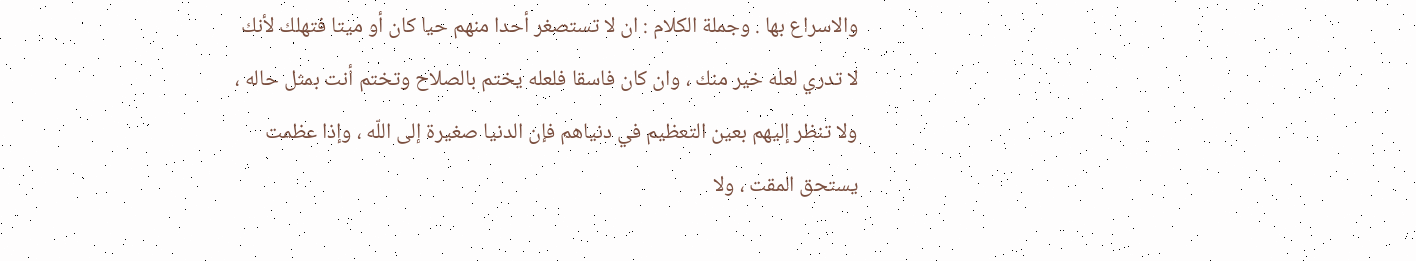والاسراع بها . وجملة الكلام : ان لا تستصغر أحدا منهم حيا كان أو ميتا فتهلك لأنك لا تدري لعله خير منك ، وان كان فاسقا فلعله يختم بالصلاح وتختم أنت بمثل حاله ، ولا تنظر إليهم بعين التعظيم في دنياهم فإن الدنيا صغيرة إلى اللّه ، وإذا عظمت يستحق المقت ، ولا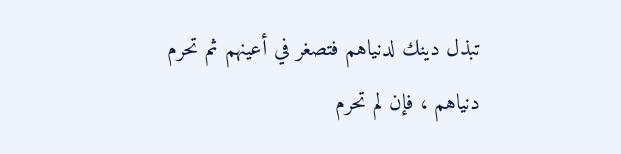تبذل دينك لدنياهم فتصغر في أعينهم ثم تحرم دنياهم ، فإن لم تحرم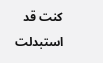كنت قد استبدلت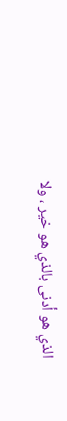الذي هو أدنى بالذي هو خير ، ولا